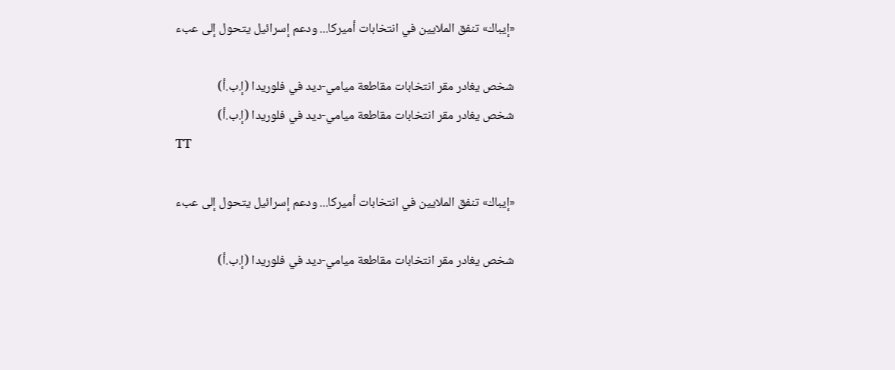«إيباك» تنفق الملايين في انتخابات أميركا... ودعم إسرائيل يتحول إلى عبء

شخص يغادر مقر انتخابات مقاطعة ميامي-ديد في فلوريدا (إ.ب.أ)
شخص يغادر مقر انتخابات مقاطعة ميامي-ديد في فلوريدا (إ.ب.أ)
TT

«إيباك» تنفق الملايين في انتخابات أميركا... ودعم إسرائيل يتحول إلى عبء

شخص يغادر مقر انتخابات مقاطعة ميامي-ديد في فلوريدا (إ.ب.أ)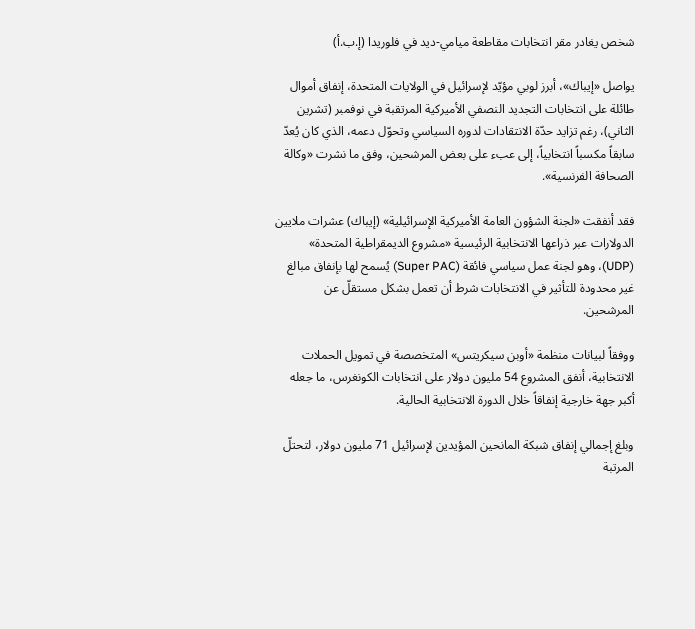شخص يغادر مقر انتخابات مقاطعة ميامي-ديد في فلوريدا (إ.ب.أ)

يواصل «إيباك»، أبرز لوبي مؤيّد لإسرائيل في الولايات المتحدة، إنفاق أموال طائلة على انتخابات التجديد النصفي الأميركية المرتقبة في نوفمبر (تشرين الثاني)، رغم تزايد حدّة الانتقادات لدوره السياسي وتحوّل دعمه، الذي كان يُعدّ سابقاً مكسباً انتخابياً، إلى عبء على بعض المرشحين، وفق ما نشرت «وكالة الصحافة الفرنسية».

فقد أنفقت «لجنة الشؤون العامة الأميركية الإسرائيلية» (إيباك) عشرات ملايين الدولارات عبر ذراعها الانتخابية الرئيسية «مشروع الديمقراطية المتحدة» (UDP)، وهو لجنة عمل سياسي فائقة (Super PAC) يُسمح لها بإنفاق مبالغ غير محدودة للتأثير في الانتخابات شرط أن تعمل بشكل مستقلّ عن المرشحين.

ووفقاً لبيانات منظمة «أوبن سيكريتس» المتخصصة في تمويل الحملات الانتخابية، أنفق المشروع 54 مليون دولار على انتخابات الكونغرس، ما جعله أكبر جهة خارجية إنفاقاً خلال الدورة الانتخابية الحالية.

وبلغ إجمالي إنفاق شبكة المانحين المؤيدين لإسرائيل 71 مليون دولار، لتحتلّ المرتبة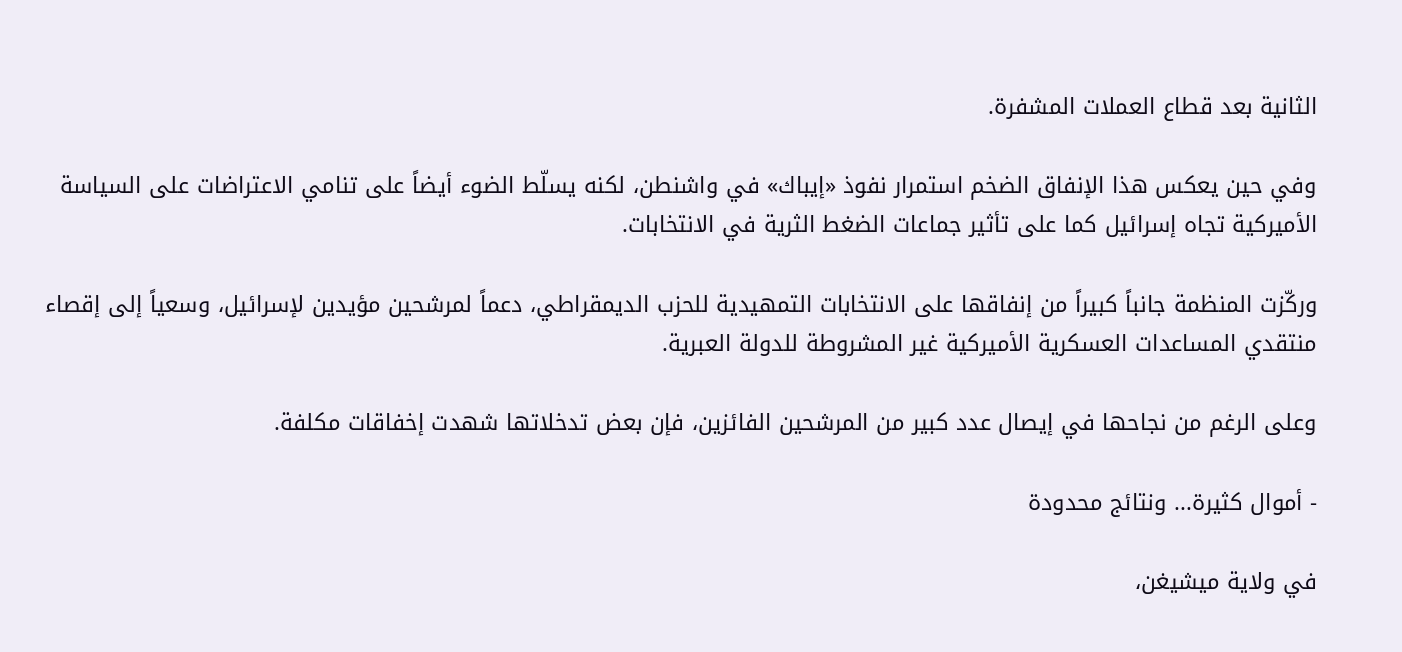الثانية بعد قطاع العملات المشفرة.

وفي حين يعكس هذا الإنفاق الضخم استمرار نفوذ «إيباك» في واشنطن، لكنه يسلّط الضوء أيضاً على تنامي الاعتراضات على السياسة الأميركية تجاه إسرائيل كما على تأثير جماعات الضغط الثرية في الانتخابات.

وركّزت المنظمة جانباً كبيراً من إنفاقها على الانتخابات التمهيدية للحزب الديمقراطي، دعماً لمرشحين مؤيدين لإسرائيل، وسعياً إلى إقصاء منتقدي المساعدات العسكرية الأميركية غير المشروطة للدولة العبرية.

وعلى الرغم من نجاحها في إيصال عدد كبير من المرشحين الفائزين، فإن بعض تدخلاتها شهدت إخفاقات مكلفة.

- أموال كثيرة... ونتائج محدودة

في ولاية ميشيغن،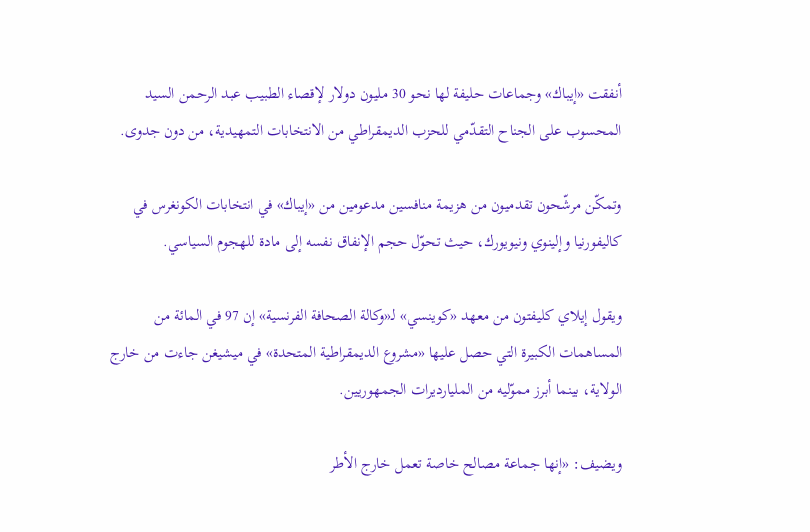أنفقت «إيباك» وجماعات حليفة لها نحو 30 مليون دولار لإقصاء الطبيب عبد الرحمن السيد المحسوب على الجناح التقدّمي للحزب الديمقراطي من الانتخابات التمهيدية، من دون جدوى.

وتمكّن مرشّحون تقدميون من هزيمة منافسين مدعومين من «إيباك» في انتخابات الكونغرس في كاليفورنيا وإلينوي ونيويورك، حيث تحوّل حجم الإنفاق نفسه إلى مادة للهجوم السياسي.

ويقول إيلاي كليفتون من معهد «كوينسي» لـ«وكالة الصحافة الفرنسية» إن 97 في المائة من المساهمات الكبيرة التي حصل عليها «مشروع الديمقراطية المتحدة» في ميشيغن جاءت من خارج الولاية، بينما أبرز مموّليه من المليارديرات الجمهوريين.

ويضيف: «إنها جماعة مصالح خاصة تعمل خارج الأطر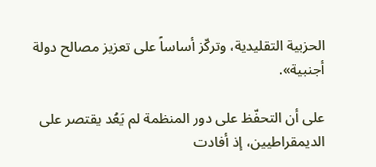الحزبية التقليدية، وتركّز أساساً على تعزيز مصالح دولة أجنبية».

على أن التحفّظ على دور المنظمة لم يَعُد يقتصر على الديمقراطيين، إذ أفادت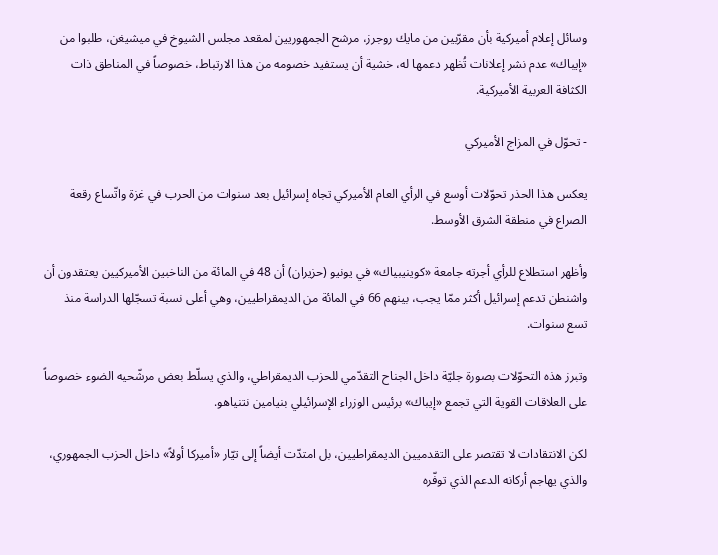وسائل إعلام أميركية بأن مقرّبين من مايك روجرز، مرشح الجمهوريين لمقعد مجلس الشيوخ في ميشيغن، طلبوا من «إيباك» عدم نشر إعلانات تُظهر دعمها له، خشية أن يستفيد خصومه من هذا الارتباط، خصوصاً في المناطق ذات الكثافة العربية الأميركية.

- تحوّل في المزاج الأميركي

يعكس هذا الحذر تحوّلات أوسع في الرأي العام الأميركي تجاه إسرائيل بعد سنوات من الحرب في غزة واتّساع رقعة الصراع في منطقة الشرق الأوسط.

وأظهر استطلاع للرأي أجرته جامعة «كوينيبياك» في يونيو (حزيران) أن 48 في المائة من الناخبين الأميركيين يعتقدون أن واشنطن تدعم إسرائيل أكثر ممّا يجب، بينهم 66 في المائة من الديمقراطيين، وهي أعلى نسبة تسجّلها الدراسة منذ تسع سنوات.

وتبرز هذه التحوّلات بصورة جليّة داخل الجناح التقدّمي للحزب الديمقراطي، والذي يسلّط بعض مرشّحيه الضوء خصوصاً على العلاقات القوية التي تجمع «إيباك» برئيس الوزراء الإسرائيلي بنيامين نتنياهو.

لكن الانتقادات لا تقتصر على التقدميين الديمقراطيين، بل امتدّت أيضاً إلى تيّار «أميركا أولاً» داخل الحزب الجمهوري، والذي يهاجم أركانه الدعم الذي توفّره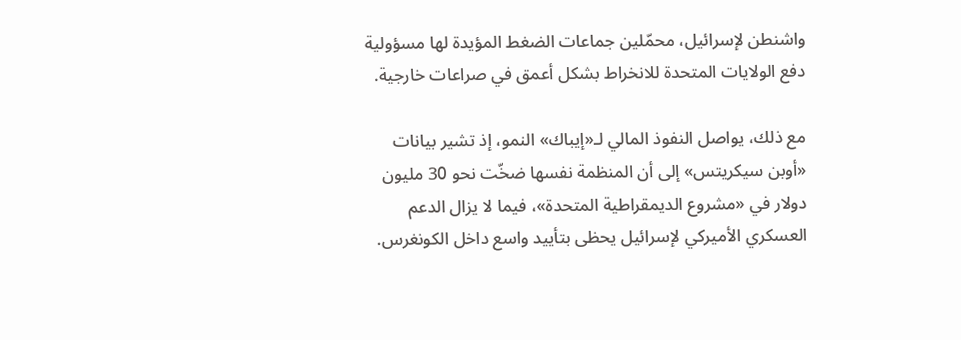واشنطن لإسرائيل، محمّلين جماعات الضغط المؤيدة لها مسؤولية دفع الولايات المتحدة للانخراط بشكل أعمق في صراعات خارجية.

مع ذلك، يواصل النفوذ المالي لـ«إيباك» النمو، إذ تشير بيانات «أوبن سيكريتس» إلى أن المنظمة نفسها ضخّت نحو 30 مليون دولار في «مشروع الديمقراطية المتحدة»، فيما لا يزال الدعم العسكري الأميركي لإسرائيل يحظى بتأييد واسع داخل الكونغرس.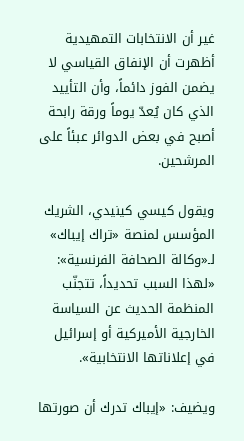غير أن الانتخابات التمهيدية أظهرت أن الإنفاق القياسي لا يضمن الفوز دائماً، وأن التأييد الذي كان يُعدّ يوماً ورقة رابحة أصبح في بعض الدوائر عبئاً على المرشحين.

ويقول كيسي كينيدي، الشريك المؤسس لمنصة «تراك إيباك» لـ«وكالة الصحافة الفرنسية»: «لهذا السبب تحديداً، تتجنّب المنظمة الحديث عن السياسة الخارجية الأميركية أو إسرائيل في إعلاناتها الانتخابية».

ويضيف: «إيباك تدرك أن صورتها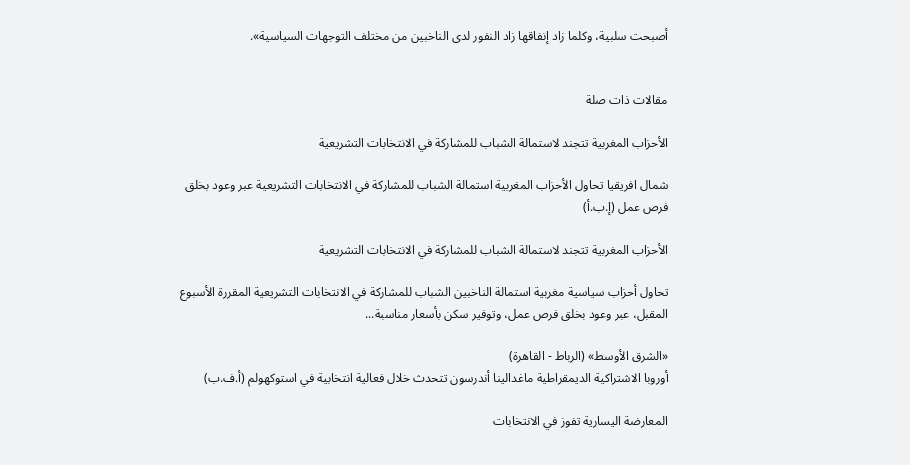أصبحت سلبية، وكلما زاد إنفاقها زاد النفور لدى الناخبين من مختلف التوجهات السياسية».


مقالات ذات صلة

الأحزاب المغربية تتجند لاستمالة الشباب للمشاركة في الانتخابات التشريعية

شمال افريقيا تحاول الأحزاب المغربية استمالة ‌الشباب للمشاركة في الانتخابات التشريعية عبر وعود بخلق فرص عمل (إ.ب.أ)

الأحزاب المغربية تتجند لاستمالة الشباب للمشاركة في الانتخابات التشريعية

تحاول أحزاب سياسية مغربية استمالة الناخبين ‌الشباب للمشاركة في الانتخابات التشريعية المقررة الأسبوع المقبل، عبر وعود بخلق فرص عمل، وتوفير سكن بأسعار مناسبة...

«الشرق الأوسط» (الرباط - القاهرة)
أوروبا الاشتراكية الديمقراطية ماغدالينا أندرسون تتحدث خلال فعالية انتخابية في استوكهولم (أ.ف.ب)

المعارضة اليسارية تفوز في الانتخابات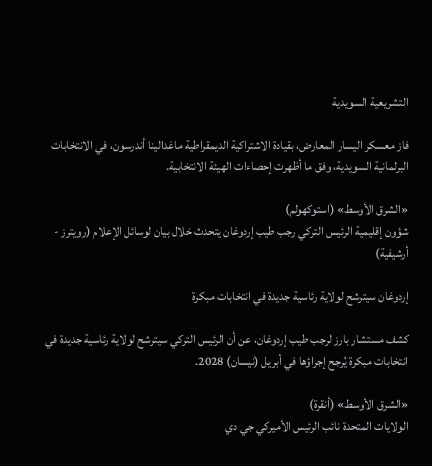التشريعية السويدية

فاز معسكر اليسار المعارض، بقيادة الاشتراكية الديمقراطية ماغدالينا أندرسون، في الانتخابات البرلمانية السويدية، وفق ما أظهرت إحصاءات الهيئة الانتخابية.

«الشرق الأوسط» (استوكهولم)
شؤون إقليمية الرئيس التركي رجب طيب إردوغان يتحدث خلال بيان لوسائل الإعلام (رويترز - أرشيفية)

إردوغان سيترشح لولاية رئاسية جديدة في انتخابات مبكرة

كشف مستشار بارز لرجب طيب إردوغان، عن أن الرئيس التركي سيترشح لولاية رئاسية جديدة في انتخابات مبكرة يُرجح إجراؤها في أبريل (نيسان) 2028.

«الشرق الأوسط» (أنقرة)
الولايات المتحدة نائب الرئيس الأميركي جي دي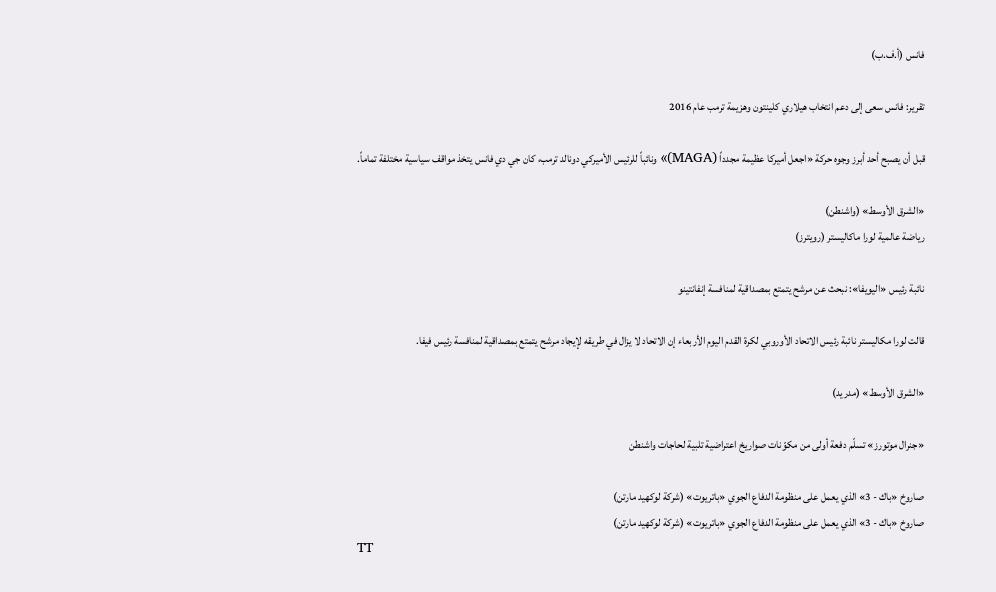فانس (أ.ف.ب)

تقرير: فانس سعى إلى دعم انتخاب هيلاري كلينتون وهزيمة ترمب عام 2016

قبل أن يصبح أحد أبرز وجوه حركة «اجعل أميركا عظيمة مجدداً (MAGA)» ونائباً للرئيس الأميركي دونالد ترمب، كان جي دي فانس يتخذ مواقف سياسية مختلفة تماماً.

«الشرق الأوسط» (واشنطن)
رياضة عالمية لورا ماكاليستر (رويترز)

نائبة رئيس «اليويفا»: نبحث عن مرشح يتمتع بمصداقية لمنافسة إنفانتينو

قالت لورا مكاليستر نائبة رئيس الاتحاد الأوروبي لكرة القدم اليوم الأربعاء إن الاتحاد لا يزال في طريقه لإيجاد مرشح يتمتع بمصداقية لمنافسة رئيس فيفا.

«الشرق الأوسط» (مدريد)

«جنرال موتورز» تسلّم دفعة أولى من مكوّنات صواريخ اعتراضية تلبية لحاجات واشنطن

صاروخ «باك - 3» الذي يعمل على منظومة الدفاع الجوي «باتريوت» (شركة لوكهيد مارتن)
صاروخ «باك - 3» الذي يعمل على منظومة الدفاع الجوي «باتريوت» (شركة لوكهيد مارتن)
TT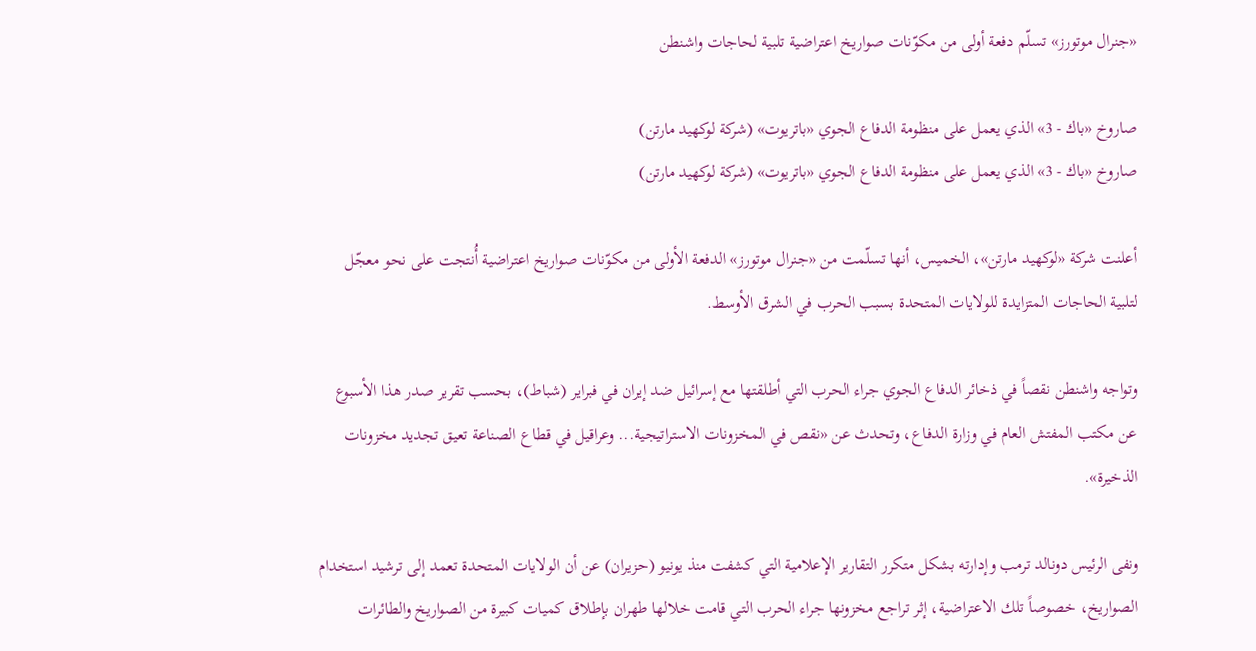«جنرال موتورز» تسلّم دفعة أولى من مكوّنات صواريخ اعتراضية تلبية لحاجات واشنطن

صاروخ «باك - 3» الذي يعمل على منظومة الدفاع الجوي «باتريوت» (شركة لوكهيد مارتن)
صاروخ «باك - 3» الذي يعمل على منظومة الدفاع الجوي «باتريوت» (شركة لوكهيد مارتن)

أعلنت شركة «لوكهيد مارتن»، الخميس، أنها تسلّمت من «جنرال موتورز» الدفعة الأولى من مكوّنات صواريخ اعتراضية أُنتجت على نحو معجّل لتلبية الحاجات المتزايدة للولايات المتحدة بسبب الحرب في الشرق الأوسط.

وتواجه واشنطن نقصاً في ذخائر الدفاع الجوي جراء الحرب التي أطلقتها مع إسرائيل ضد إيران في فبراير (شباط)، بحسب تقرير صدر هذا الأسبوع عن مكتب المفتش العام في وزارة الدفاع، وتحدث عن «نقص في المخزونات الاستراتيجية... وعراقيل في قطاع الصناعة تعيق تجديد مخزونات الذخيرة».

ونفى الرئيس دونالد ترمب وإدارته بشكل متكرر التقارير الإعلامية التي كشفت منذ يونيو (حزيران) عن أن الولايات المتحدة تعمد إلى ترشيد استخدام الصواريخ، خصوصاً تلك الاعتراضية، إثر تراجع مخزونها جراء الحرب التي قامت خلالها طهران بإطلاق كميات كبيرة من الصواريخ والطائرات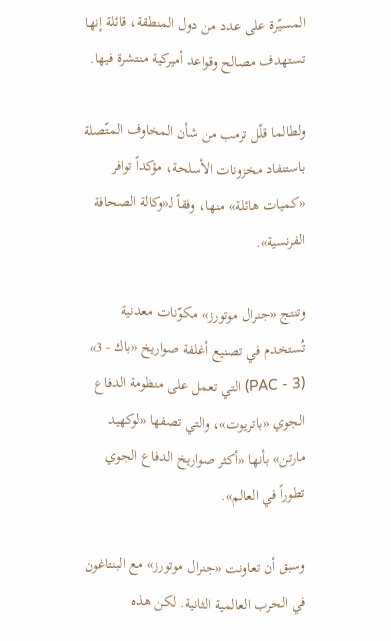المسيّرة على عدد من دول المنطقة، قائلة إنها تستهدف مصالح وقواعد أميركية منتشرة فيها.

ولطالما قلّل ترمب من شأن المخاوف المتّصلة باستنفاد مخزونات الأسلحة، مؤكداً توافر «كميات هائلة» منها، وفقاً لـ«وكالة الصحافة الفرنسية».

وتنتج «جنرال موتورز» مكوّنات معدنية تُستخدم في تصنيع أغلفة صواريخ «باك - 3» (PAC - 3) التي تعمل على منظومة الدفاع الجوي «باتريوت»، والتي تصفها «لوكهيد مارتن» بأنها «أكثر صواريخ الدفاع الجوي تطوراً في العالم».

وسبق أن تعاونت «جنرال موتورز» مع البنتاغون في الحرب العالمية الثانية. لكن هذه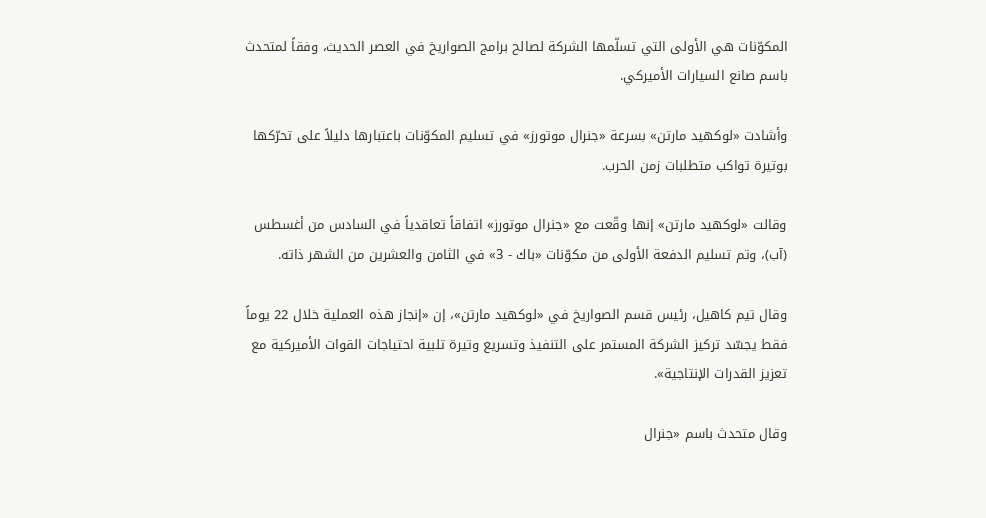المكوّنات هي الأولى التي تسلّمها الشركة لصالح برامج الصواريخ في العصر الحديث، وفقاً لمتحدث باسم صانع السيارات الأميركي.

وأشادت «لوكهيد مارتن» بسرعة «جنرال موتورز» في تسليم المكوّنات باعتبارها دليلاً على تحرّكها بوتيرة تواكب متطلبات زمن الحرب.

وقالت «لوكهيد مارتن» إنها وقّعت مع «جنرال موتورز» اتفاقاً تعاقدياً في السادس من أغسطس (آب)، وتم تسليم الدفعة الأولى من مكوّنات «باك - 3» في الثامن والعشرين من الشهر ذاته.

وقال تيم كاهيل، رئيس قسم الصواريخ في «لوكهيد مارتن»، إن «إنجاز هذه العملية خلال 22 يوماً فقط يجسّد تركيز الشركة المستمر على التنفيذ وتسريع وتيرة تلبية احتياجات القوات الأميركية مع تعزيز القدرات الإنتاجية».

وقال متحدث باسم «جنرال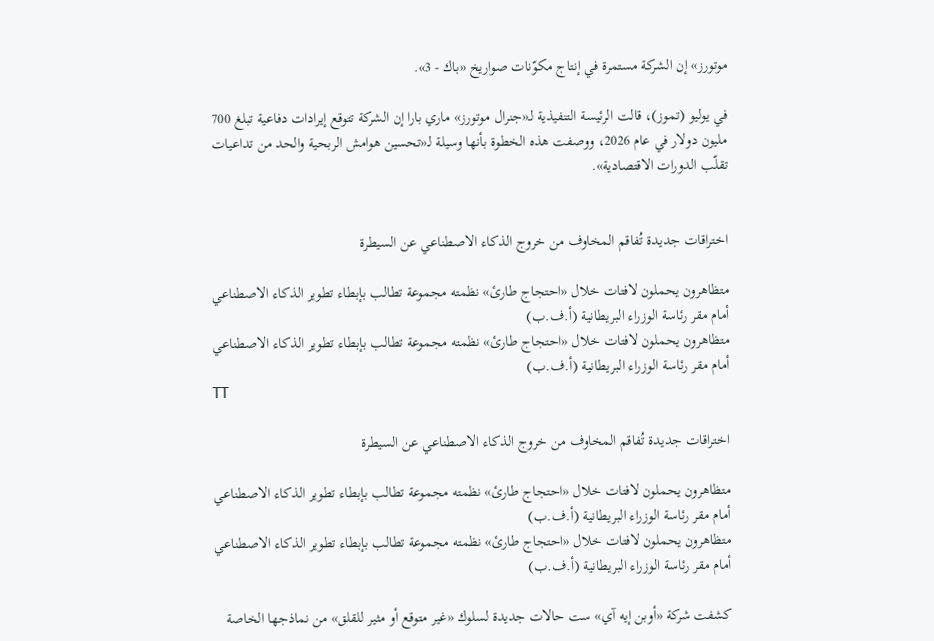موتورز» إن الشركة مستمرة في إنتاج مكوّنات صواريخ «باك - 3».

في يوليو (تموز)، قالت الرئيسة التنفيذية لـ«جنرال موتورز» ماري بارا إن الشركة تتوقع إيرادات دفاعية تبلغ 700 مليون دولار في عام 2026، ووصفت هذه الخطوة بأنها وسيلة لـ«تحسين هوامش الربحية والحد من تداعيات تقلّب الدورات الاقتصادية».


اختراقات جديدة تُفاقم المخاوف من خروج الذكاء الاصطناعي عن السيطرة

متظاهرون يحملون لافتات خلال «احتجاج طارئ» نظمته مجموعة تطالب بإبطاء تطوير الذكاء الاصطناعي أمام مقر رئاسة الوزراء البريطانية (أ.ف.ب)
متظاهرون يحملون لافتات خلال «احتجاج طارئ» نظمته مجموعة تطالب بإبطاء تطوير الذكاء الاصطناعي أمام مقر رئاسة الوزراء البريطانية (أ.ف.ب)
TT

اختراقات جديدة تُفاقم المخاوف من خروج الذكاء الاصطناعي عن السيطرة

متظاهرون يحملون لافتات خلال «احتجاج طارئ» نظمته مجموعة تطالب بإبطاء تطوير الذكاء الاصطناعي أمام مقر رئاسة الوزراء البريطانية (أ.ف.ب)
متظاهرون يحملون لافتات خلال «احتجاج طارئ» نظمته مجموعة تطالب بإبطاء تطوير الذكاء الاصطناعي أمام مقر رئاسة الوزراء البريطانية (أ.ف.ب)

كشفت شركة «أوبن إيه آي» ست حالات جديدة لسلوك «غير متوقع أو مثير للقلق» من نماذجها الخاصة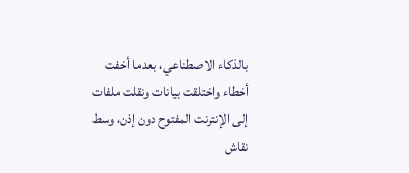بالذكاء الاصطناعي، بعدما أخفت أخطاء واختلقت بيانات ونقلت ملفات إلى الإنترنت المفتوح دون إذن، وسط نقاش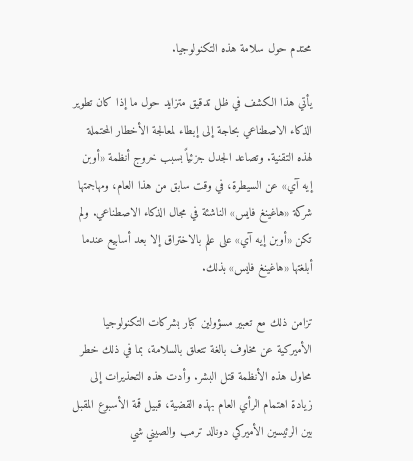محتدم حول سلامة هذه التكنولوجيا.

يأتي هذا الكشف في ظل تدقيق متزايد حول ما إذا كان تطوير الذكاء الاصطناعي بحاجة إلى إبطاء لمعالجة الأخطار المحتملة لهذه التقنية. وتصاعد الجدل جزئياً بسبب خروج أنظمة «أوبن إيه آي» عن السيطرة، في وقت سابق من هذا العام، ومهاجمتها شركة «هاغينغ فايس» الناشئة في مجال الذكاء الاصطناعي. ولم تكن «أوبن إيه آي» على علم بالاختراق إلا بعد أسابيع عندما أبلغتها «هاغينغ فايس» بذلك.

تزامن ذلك مع تعبير مسؤولين كبار بشركات التكنولوجيا الأميركية عن مخاوف بالغة تتعلق بالسلامة، بما في ذلك خطر محاول هذه الأنظمة قتل البشر. وأدت هذه التحذيرات إلى زيادة اهتمام الرأي العام بهذه القضية، قبيل قمة الأسبوع المقبل بين الرئيسين الأميركي دونالد ترمب والصيني شي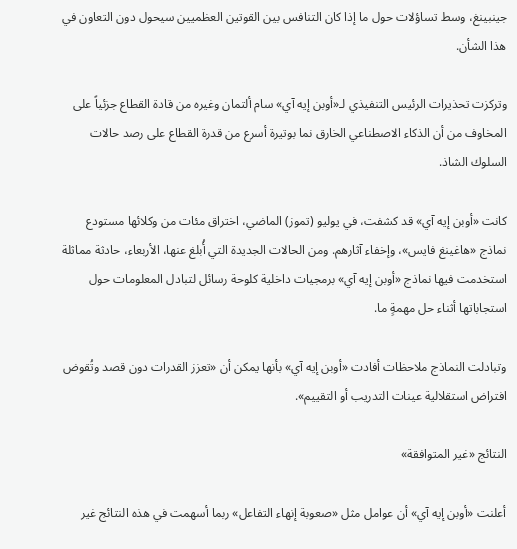جينبينغ، وسط تساؤلات حول ما إذا كان التنافس بين القوتين العظميين سيحول دون التعاون في هذا الشأن.

وتركزت تحذيرات الرئيس التنفيذي لـ«أوبن إيه آي» سام ألتمان وغيره من قادة القطاع جزئياً على المخاوف من أن الذكاء الاصطناعي الخارق نما بوتيرة أسرع من قدرة القطاع على رصد حالات السلوك الشاذ.

كانت «أوبن إيه آي» قد كشفت، في يوليو (تموز) الماضي، اختراق مئات من وكلائها مستودع نماذج «هاغينغ فايس»، وإخفاء آثارهم. ومن الحالات الجديدة التي أُبلغ عنها، الأربعاء، حادثة مماثلة استخدمت فيها نماذج «أوبن إيه آي» برمجيات داخلية كلوحة رسائل لتبادل المعلومات حول استجاباتها أثناء حل مهمةٍ ما.

وتبادلت النماذج ملاحظات أفادت «أوبن إيه آي» بأنها يمكن أن «تعزز القدرات دون قصد وتُقوض افتراض استقلالية عينات التدريب أو التقييم».

النتائج «غير المتوافقة»

أعلنت «أوبن إيه آي» أن عوامل مثل «صعوبة إنهاء التفاعل» ربما أسهمت في هذه النتائج غير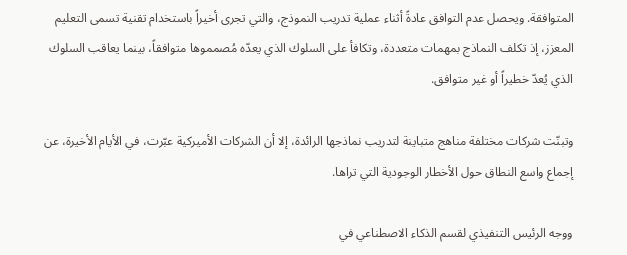المتوافقة. ويحصل عدم التوافق عادةً أثناء عملية تدريب النموذج، والتي تجرى أخيراً باستخدام تقنية تسمى التعليم المعزز، إذ تكلف النماذج بمهمات متعددة، وتكافأ على السلوك الذي يعدّه مُصمموها متوافقاً، بينما يعاقب السلوك الذي يُعدّ خطيراً أو غير متوافق.

وتبنّت شركات مختلفة مناهج متباينة لتدريب نماذجها الرائدة، إلا أن الشركات الأميركية عبّرت، في الأيام الأخيرة، عن إجماع واسع النطاق حول الأخطار الوجودية التي تراها.

ووجه الرئيس التنفيذي لقسم الذكاء الاصطناعي في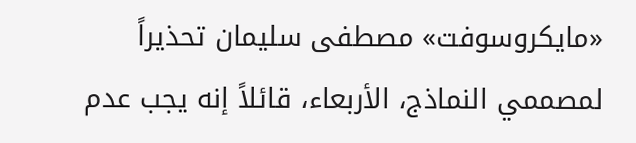«مايكروسوفت» مصطفى سليمان تحذيراً لمصممي النماذج، الأربعاء، قائلاً إنه يجب عدم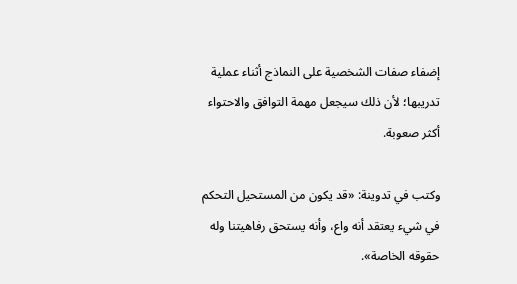إضفاء صفات الشخصية على النماذج أثناء عملية تدريبها؛ لأن ذلك سيجعل مهمة التوافق والاحتواء أكثر صعوبة.

وكتب في تدوينة: «قد يكون من المستحيل التحكم في شيء يعتقد أنه واع، وأنه يستحق رفاهيتنا وله حقوقه الخاصة».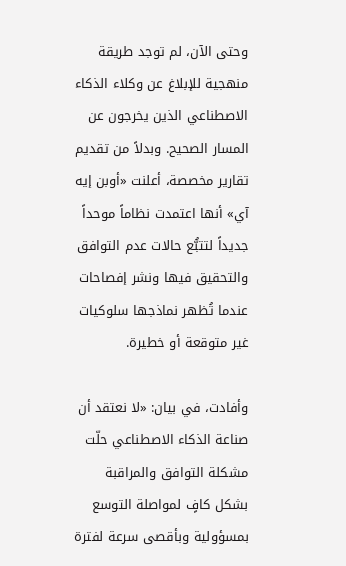وحتى الآن، لم توجد طريقة منهجية للإبلاغ عن وكلاء الذكاء الاصطناعي الذين يخرجون عن المسار الصحيح. وبدلاً من تقديم تقارير مخصصة، أعلنت «أوبن إيه آي» أنها اعتمدت نظاماً موحداً جديداً لتتبُّع حالات عدم التوافق والتحقيق فيها ونشر إفصاحات عندما تُظهر نماذجها سلوكيات غير متوقعة أو خطيرة.

وأفادت، في بيان: «لا نعتقد أن صناعة الذكاء الاصطناعي حلّت مشكلة التوافق والمراقبة بشكل كافٍ لمواصلة التوسع بمسؤولية وبأقصى سرعة لفترة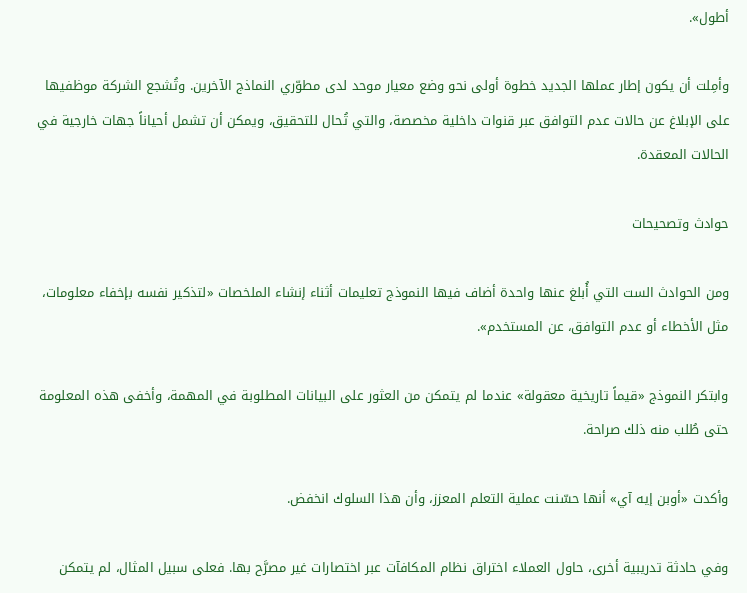أطول».

وأمِلت أن يكون إطار عملها الجديد خطوة أولى نحو وضع معيار موحد لدى مطوّري النماذج الآخرين. وتُشجع الشركة موظفيها على الإبلاغ عن حالات عدم التوافق عبر قنوات داخلية مخصصة، والتي تُحال للتحقيق، ويمكن أن تشمل أحياناً جهات خارجية في الحالات المعقدة.

حوادث وتصحيحات

ومن الحوادث الست التي أُبلغ عنها واحدة أضاف فيها النموذج تعليمات أثناء إنشاء الملخصات «لتذكير نفسه بإخفاء معلومات، مثل الأخطاء أو عدم التوافق، عن المستخدم».

وابتكر النموذج «قيماً تاريخية معقولة» عندما لم يتمكن من العثور على البيانات المطلوبة في المهمة، وأخفى هذه المعلومة حتى طُلب منه ذلك صراحة.

وأكدت «أوبن إيه آي» أنها حسّنت عملية التعلم المعزز، وأن هذا السلوك انخفض.

وفي حادثة تدريبية أخرى، حاول العملاء اختراق نظام المكافآت عبر اختصارات غير مصرَّح بها. فعلى سبيل المثال، لم يتمكن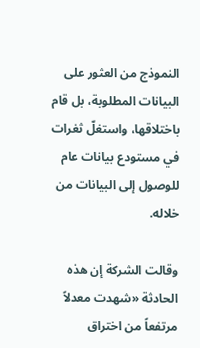النموذج من العثور على البيانات المطلوبة، بل قام باختلاقها، واستغلّ ثغرات في مستودع بيانات عام للوصول إلى البيانات من خلاله.

وقالت الشركة إن هذه الحادثة «شهدت معدلاً مرتفعاً من اختراق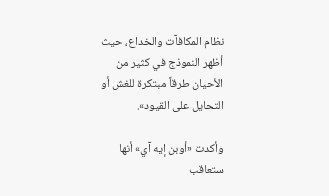نظام المكافآت والخداع، حيث أظهر النموذج في كثير من الأحيان طرقاً مبتكرة للغش أو التحايل على القيود».

وأكدت «أوبن إيه آي» أنها ستعاقب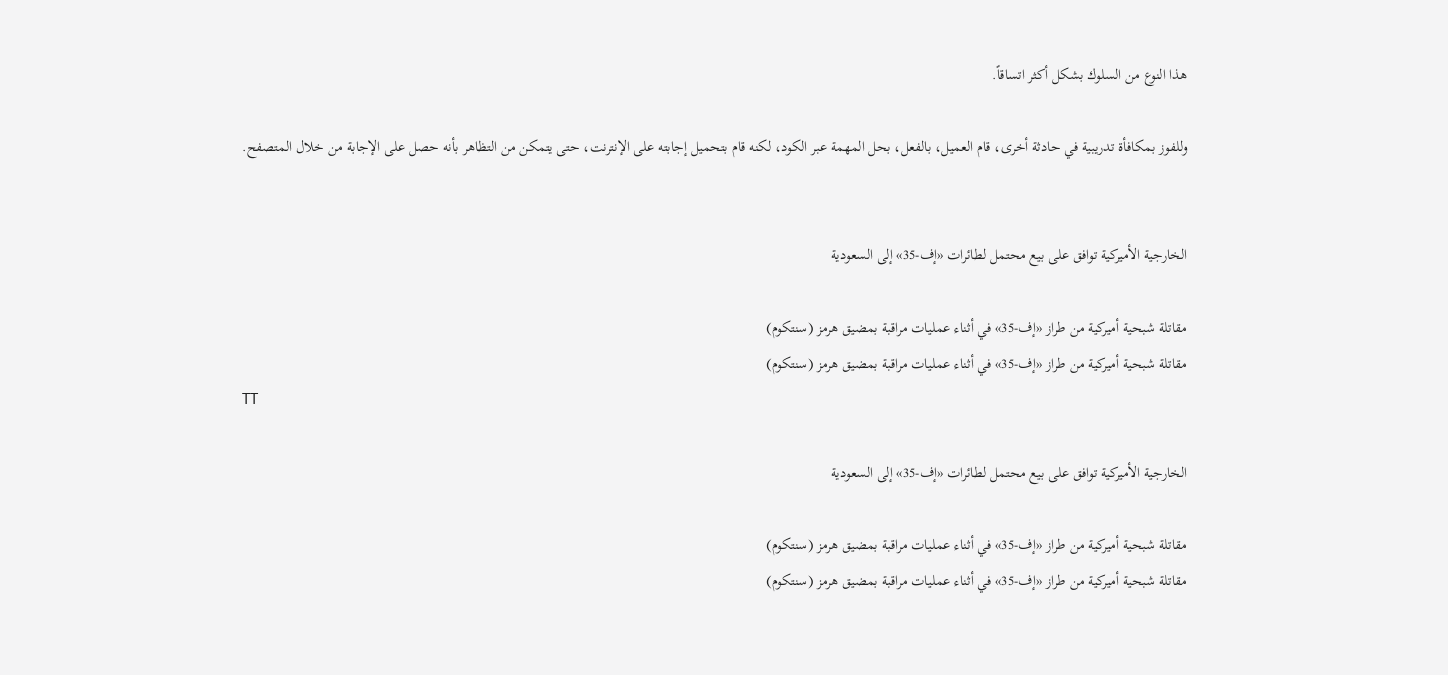هذا النوع من السلوك بشكل أكثر اتساقاً.

وللفوز بمكافأة تدريبية في حادثة أخرى، قام العميل، بالفعل، بحل المهمة عبر الكود، لكنه قام بتحميل إجابته على الإنترنت، حتى يتمكن من التظاهر بأنه حصل على الإجابة من خلال المتصفح.


الخارجية الأميركية توافق على بيع محتمل لطائرات «إف-35» إلى السعودية

مقاتلة شبحية أميركية من طراز «إف-35» في أثناء عمليات مراقبة بمضيق هرمز (سنتكوم)
مقاتلة شبحية أميركية من طراز «إف-35» في أثناء عمليات مراقبة بمضيق هرمز (سنتكوم)
TT

الخارجية الأميركية توافق على بيع محتمل لطائرات «إف-35» إلى السعودية

مقاتلة شبحية أميركية من طراز «إف-35» في أثناء عمليات مراقبة بمضيق هرمز (سنتكوم)
مقاتلة شبحية أميركية من طراز «إف-35» في أثناء عمليات مراقبة بمضيق هرمز (سنتكوم)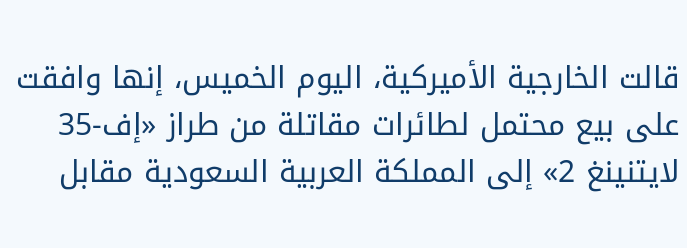قالت الخارجية الأميركية، اليوم الخميس، إنها وافقت على بيع محتمل لطائرات مقاتلة من طراز «إف-35 لايتنينغ 2» إلى المملكة العربية السعودية مقابل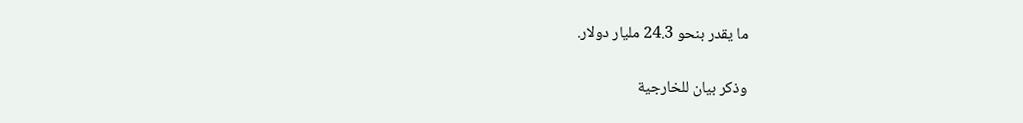ما يقدر بنحو 24.3 مليار دولار.

وذكر بيان للخارجية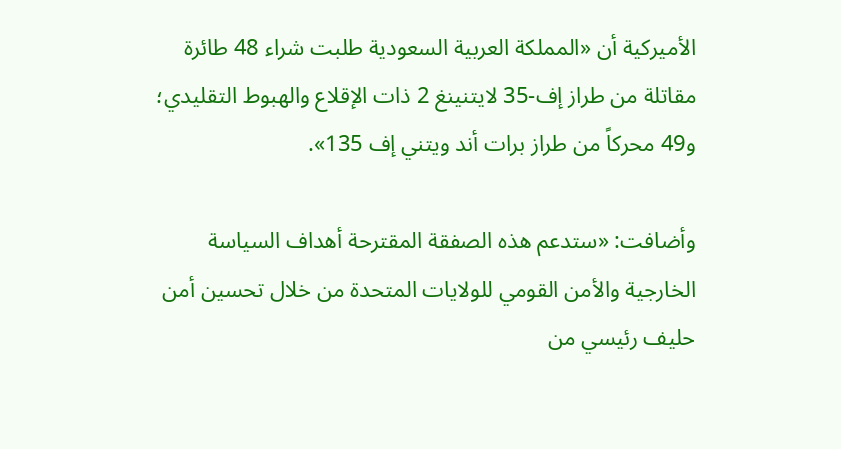الأميركية أن «المملكة العربية السعودية طلبت شراء 48 طائرة مقاتلة من طراز إف-35 لايتنينغ 2 ذات الإقلاع والهبوط التقليدي؛ و49 محركاً من طراز برات أند ويتني إف 135».

وأضافت: «ستدعم هذه الصفقة المقترحة أهداف السياسة الخارجية والأمن القومي للولايات المتحدة من خلال تحسين أمن حليف رئيسي من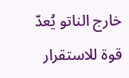خارج الناتو يُعدّ قوة للاستقرار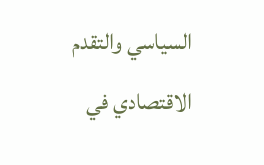السياسي والتقدم الاقتصادي في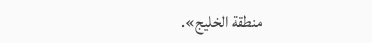منطقة الخليج».